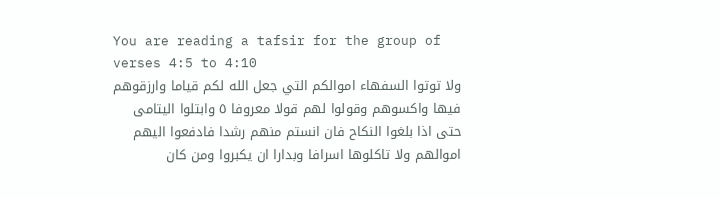You are reading a tafsir for the group of verses 4:5 to 4:10
ولا توتوا السفهاء اموالكم التي جعل الله لكم قياما وارزقوهم فيها واكسوهم وقولوا لهم قولا معروفا ٥ وابتلوا اليتامى حتى اذا بلغوا النكاح فان انستم منهم رشدا فادفعوا اليهم اموالهم ولا تاكلوها اسرافا وبدارا ان يكبروا ومن كان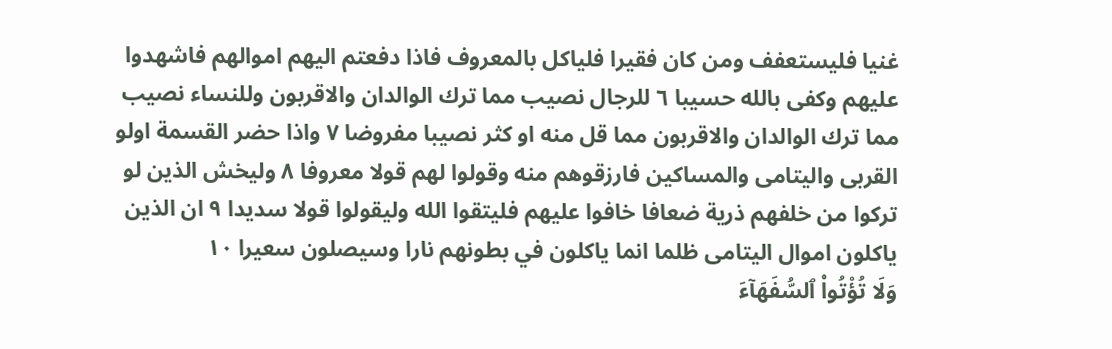غنيا فليستعفف ومن كان فقيرا فلياكل بالمعروف فاذا دفعتم اليهم اموالهم فاشهدوا عليهم وكفى بالله حسيبا ٦ للرجال نصيب مما ترك الوالدان والاقربون وللنساء نصيب مما ترك الوالدان والاقربون مما قل منه او كثر نصيبا مفروضا ٧ واذا حضر القسمة اولو القربى واليتامى والمساكين فارزقوهم منه وقولوا لهم قولا معروفا ٨ وليخش الذين لو تركوا من خلفهم ذرية ضعافا خافوا عليهم فليتقوا الله وليقولوا قولا سديدا ٩ ان الذين ياكلون اموال اليتامى ظلما انما ياكلون في بطونهم نارا وسيصلون سعيرا ١٠
وَلَا تُؤْتُوا۟ ٱلسُّفَهَآءَ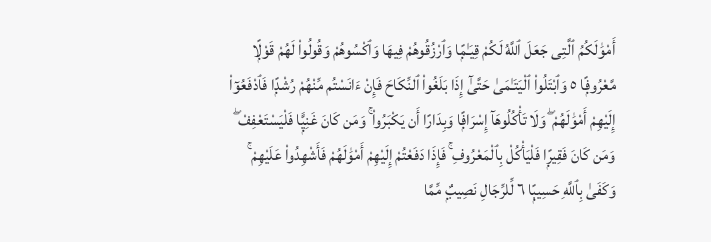أَمْوَٰلَكُمُ ٱلَّتِى جَعَلَ ٱللَّهُ لَكُمْ قِيَـٰمًۭا وَٱرْزُقُوهُمْ فِيهَا وَٱكْسُوهُمْ وَقُولُوا۟ لَهُمْ قَوْلًۭا مَّعْرُوفًۭا ٥ وَٱبْتَلُوا۟ ٱلْيَتَـٰمَىٰ حَتَّىٰٓ إِذَا بَلَغُوا۟ ٱلنِّكَاحَ فَإِنْ ءَانَسْتُم مِّنْهُمْ رُشْدًۭا فَٱدْفَعُوٓا۟ إِلَيْهِمْ أَمْوَٰلَهُمْ ۖ وَلَا تَأْكُلُوهَآ إِسْرَافًۭا وَبِدَارًا أَن يَكْبَرُوا۟ ۚ وَمَن كَانَ غَنِيًّۭا فَلْيَسْتَعْفِفْ ۖ وَمَن كَانَ فَقِيرًۭا فَلْيَأْكُلْ بِٱلْمَعْرُوفِ ۚ فَإِذَا دَفَعْتُمْ إِلَيْهِمْ أَمْوَٰلَهُمْ فَأَشْهِدُوا۟ عَلَيْهِمْ ۚ وَكَفَىٰ بِٱللَّهِ حَسِيبًۭا ٦ لِّلرِّجَالِ نَصِيبٌۭ مِّمَّا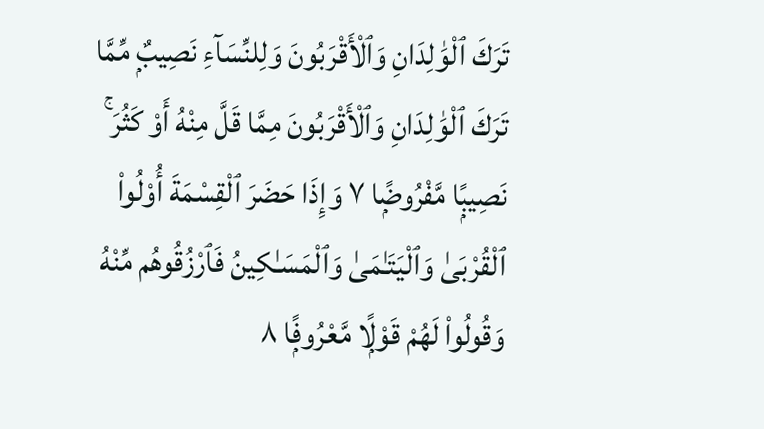تَرَكَ ٱلْوَٰلِدَانِ وَٱلْأَقْرَبُونَ وَلِلنِّسَآءِ نَصِيبٌۭ مِّمَّا تَرَكَ ٱلْوَٰلِدَانِ وَٱلْأَقْرَبُونَ مِمَّا قَلَّ مِنْهُ أَوْ كَثُرَ ۚ نَصِيبًۭا مَّفْرُوضًۭا ٧ وَإِذَا حَضَرَ ٱلْقِسْمَةَ أُو۟لُوا۟ ٱلْقُرْبَىٰ وَٱلْيَتَـٰمَىٰ وَٱلْمَسَـٰكِينُ فَٱرْزُقُوهُم مِّنْهُ وَقُولُوا۟ لَهُمْ قَوْلًۭا مَّعْرُوفًۭا ٨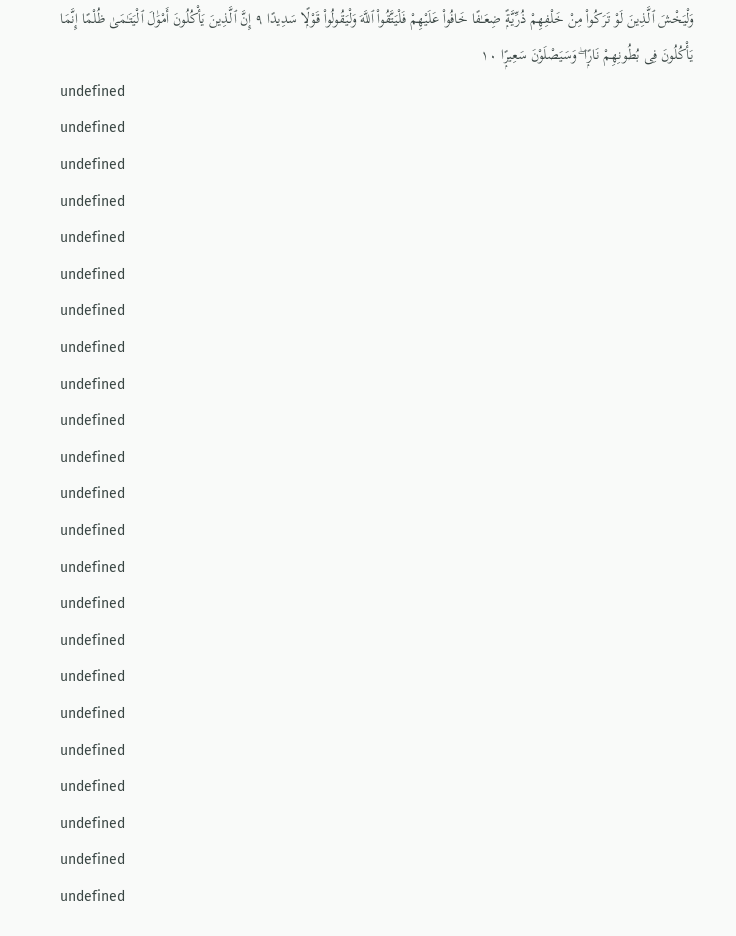وَلْيَخْشَ ٱلَّذِينَ لَوْ تَرَكُوا۟ مِنْ خَلْفِهِمْ ذُرِّيَّةًۭ ضِعَـٰفًا خَافُوا۟ عَلَيْهِمْ فَلْيَتَّقُوا۟ ٱللَّهَ وَلْيَقُولُوا۟ قَوْلًۭا سَدِيدًا ٩ إِنَّ ٱلَّذِينَ يَأْكُلُونَ أَمْوَٰلَ ٱلْيَتَـٰمَىٰ ظُلْمًا إِنَّمَا يَأْكُلُونَ فِى بُطُونِهِمْ نَارًۭا ۖ وَسَيَصْلَوْنَ سَعِيرًۭا ١٠
undefined
undefined
undefined
undefined
undefined
undefined
undefined
undefined
undefined
undefined
undefined
undefined
undefined
undefined
undefined
undefined
undefined
undefined
undefined
undefined
undefined
undefined
undefined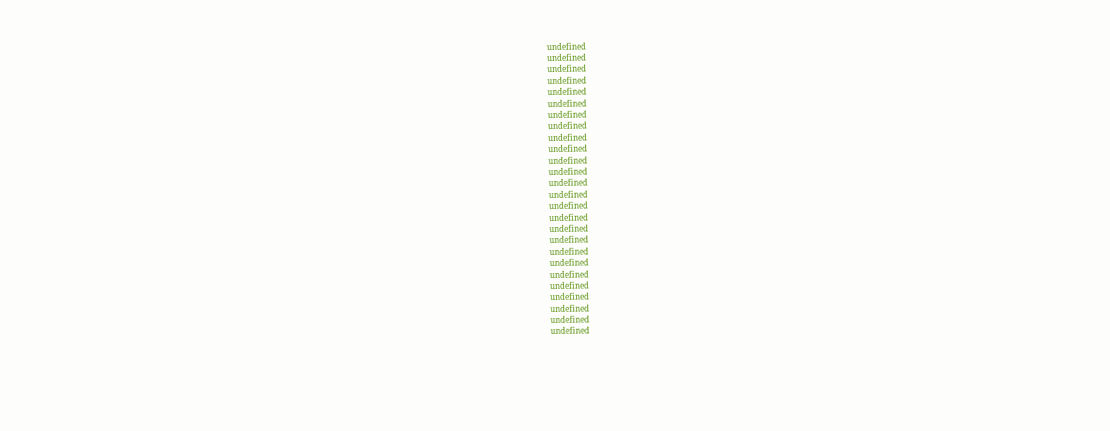undefined
undefined
undefined
undefined
undefined
undefined
undefined
undefined
undefined
undefined
undefined
undefined
undefined
undefined
undefined
undefined
undefined
undefined
undefined
undefined
undefined
undefined
undefined
undefined
undefined
undefined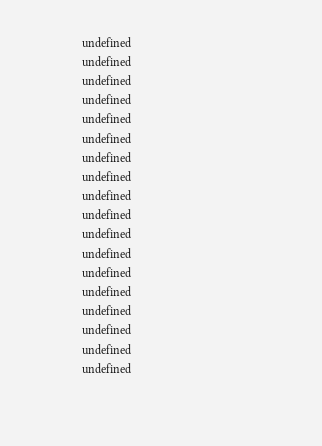undefined
undefined
undefined
undefined
undefined
undefined
undefined
undefined
undefined
undefined
undefined
undefined
undefined
undefined
undefined
undefined
undefined
undefined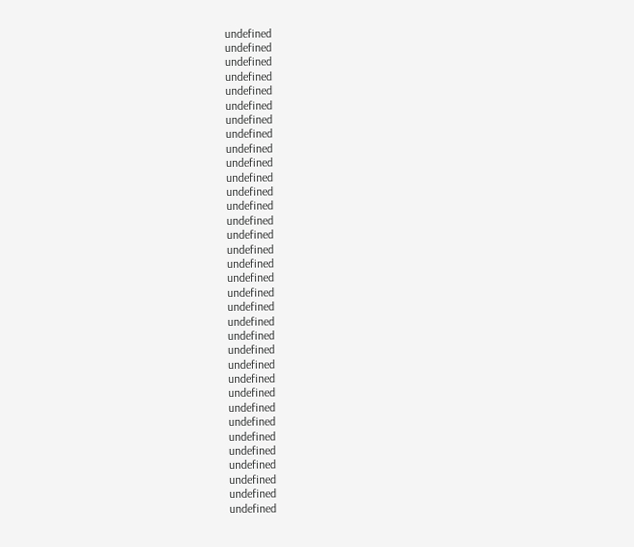undefined
undefined
undefined
undefined
undefined
undefined
undefined
undefined
undefined
undefined
undefined
undefined
undefined
undefined
undefined
undefined
undefined
undefined
undefined
undefined
undefined
undefined
undefined
undefined
undefined
undefined
undefined
undefined
undefined
undefined
undefined
undefined
undefined
undefined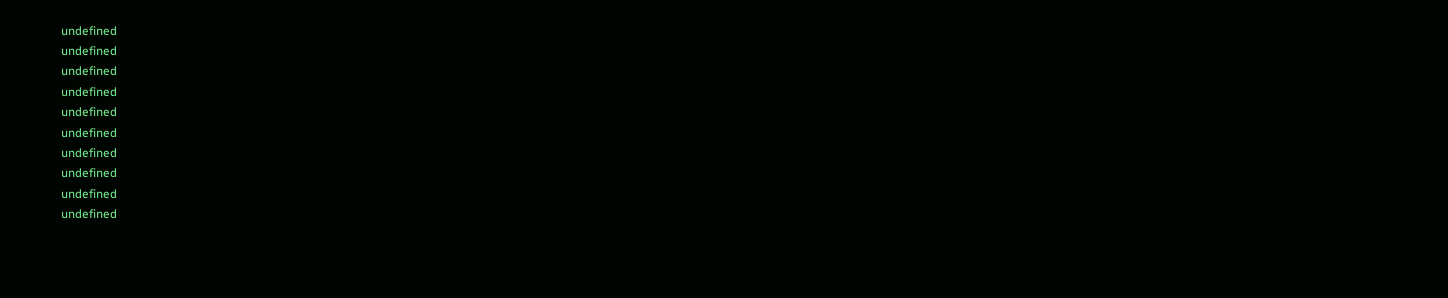undefined
undefined
undefined
undefined
undefined
undefined
undefined
undefined
undefined
undefined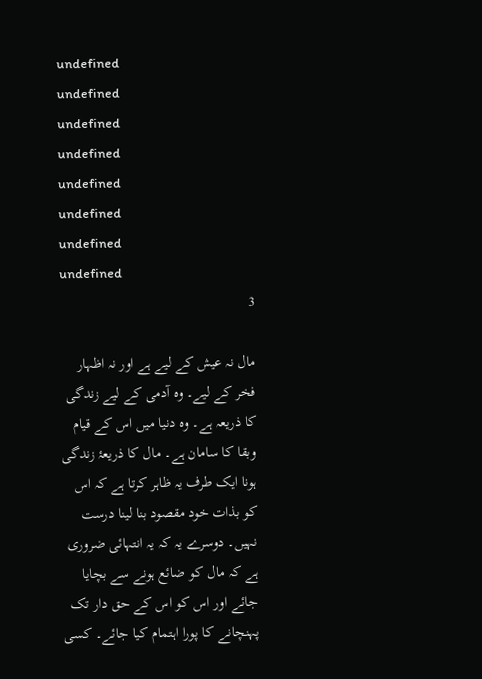undefined
undefined
undefined
undefined
undefined
undefined
undefined
undefined
3

مال نہ عیش کے لیے ہے اور نہ اظہار فخر کے لیے۔ وہ آدمی کے لیے زندگی کا ذریعہ ہے۔ وہ دنیا میں اس کے قیام وبقا کا سامان ہے۔ مال کا ذریعۂ زندگی ہونا ایک طرف یہ ظاہر کرتا ہے کہ اس کو بذات خود مقصود بنا لینا درست نہیں۔ دوسرے یہ کہ یہ انتہائی ضروری ہے کہ مال کو ضائع ہونے سے بچایا جائے اور اس کو اس کے حق دار تک پہنچانے کا پورا اہتمام کیا جائے۔ کسی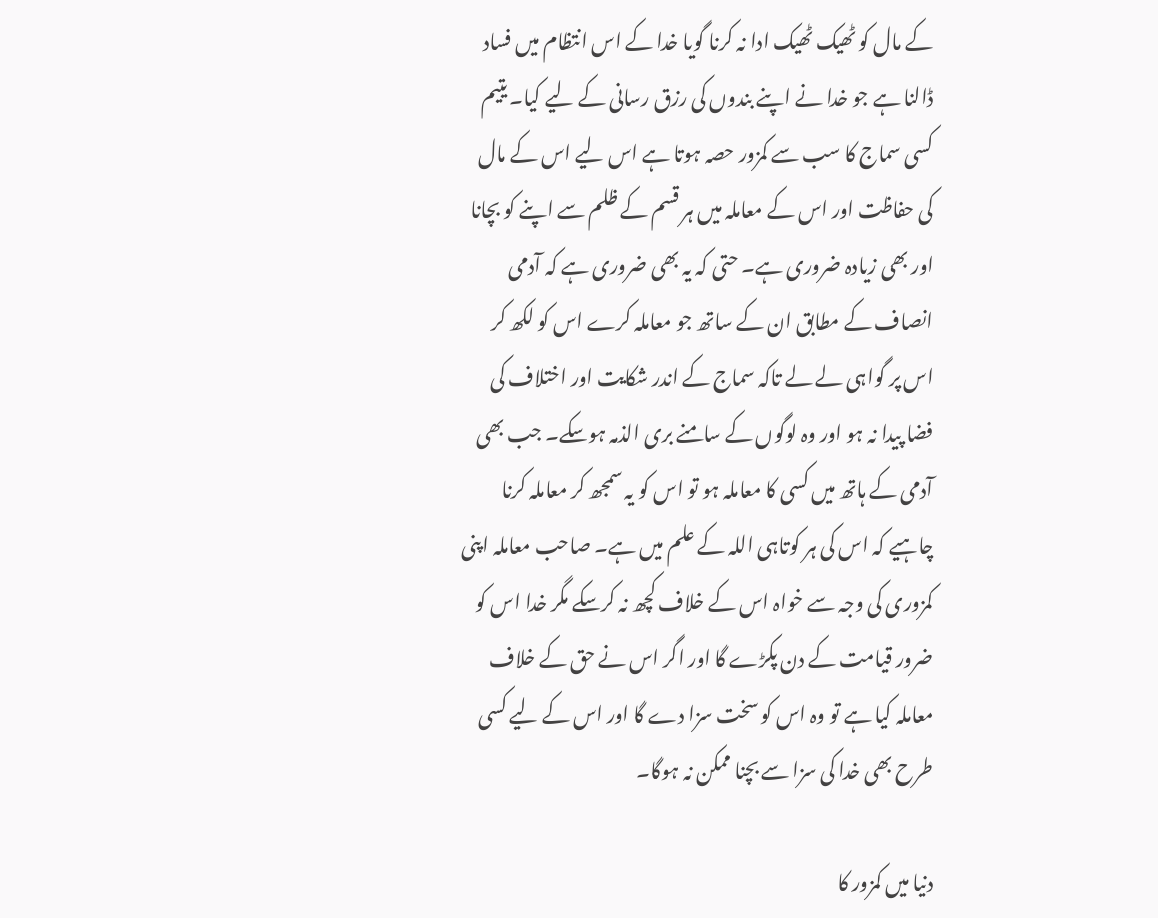کے مال کو ٹھیک ٹھیک ادا نہ کرنا گویا خدا کے اس انتظام میں فساد ڈالنا ہے جو خدا نے اپنے بندوں کی رزق رسانی کے لیے کیا۔ یتیم کسی سماج کا سب سے کمزور حصہ ہوتا ہے اس ليے اس کے مال کی حفاظت اور اس کے معاملہ میں ہر قسم کے ظلم سے اپنے کو بچانا اور بھی زیادہ ضروری ہے۔ حتی کہ یہ بھی ضروری ہے کہ آدمی انصاف کے مطابق ان کے ساتھ جو معاملہ کرے اس کو لکھ کر اس پر گواہی لے لے تاکہ سماج کے اندر شکایت اور اختلاف کی فضا پیدا نہ ہو اور وہ لوگوں کے سامنے بری الذمہ ہوسکے۔ جب بھی آدمی کے ہاتھ میں کسی کا معاملہ ہو تو اس کو یہ سمجھ کر معاملہ کرنا چاہیے کہ اس کی ہر کوتاہی اللہ کے علم میں ہے۔ صاحب معاملہ اپنی کمزوری کی وجہ سے خواہ اس کے خلاف کچھ نہ کرسکے مگر خدا اس کو ضرور قیامت کے دن پکڑے گا اور اگر اس نے حق کے خلاف معاملہ کیا ہے تو وہ اس کو سخت سزا دے گا اور اس کے لیے کسی طرح بھی خدا کی سزا سے بچنا ممکن نہ ہوگا۔

دنیا میں کمزور کا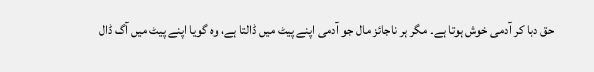حق دبا کر آدمی خوش ہوتا ہے۔ مگر ہر ناجائز مال جو آدمی اپنے پیٹ میں ڈالتا ہے، وہ گویا اپنے پیٹ میں آگ ڈال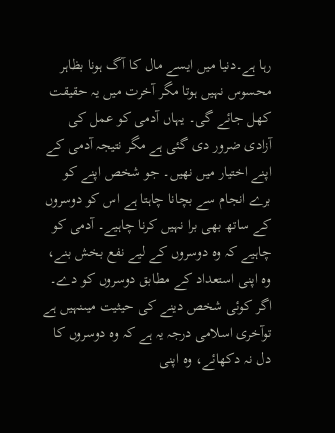رہا ہے۔دنیا میں ایسے مال کا آگ ہونا بظاہر محسوس نہیں ہوتا مگر آخرت میں یہ حقیقت کھل جائے گی۔ یہاں آدمی کو عمل کی آزادی ضرور دی گئی ہے مگر نتیجہ آدمی کے اپنے اختیار میں نهيں۔ جو شخص اپنے کو برے انجام سے بچانا چاہتا ہے اس کو دوسروں کے ساتھ بھی برا نہیں کرنا چاہیے۔ آدمی کو چاہيے کہ وہ دوسروں کے لیے نفع بخش بنے، وہ اپنی استعداد کے مطابق دوسروں کو دے۔ اگر کوئی شخص دینے کی حیثیت میںنہیں ہے توآخری اسلامی درجہ یہ ہے کہ وہ دوسروں کا دل نہ دکھائے، وہ اپنی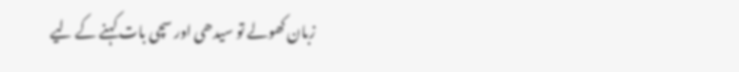زبان کھولے تو سیدھی اور سچی بات کہنے کے لیے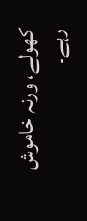کھولے، ورنہ خاموش رہے۔